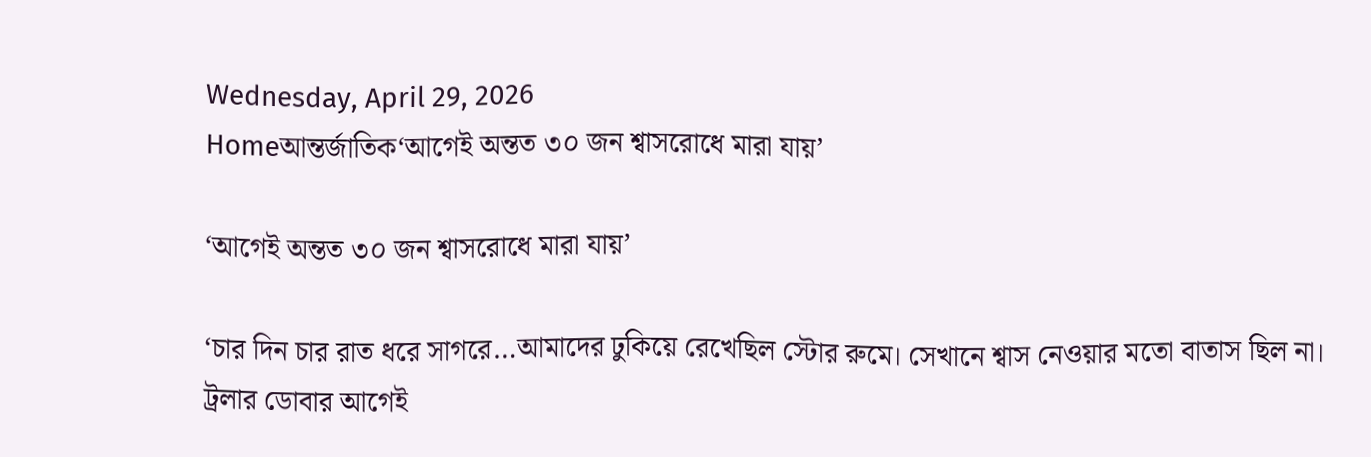Wednesday, April 29, 2026
Homeআন্তর্জাতিক‘আগেই অন্তত ৩০ জন শ্বাসরোধে মারা যায়’

‘আগেই অন্তত ৩০ জন শ্বাসরোধে মারা যায়’

‘চার দিন চার রাত ধরে সাগরে…আমাদের ঢুকিয়ে রেখেছিল স্টোর রুমে। সেখানে শ্বাস নেওয়ার মতো বাতাস ছিল না। ট্রলার ডোবার আগেই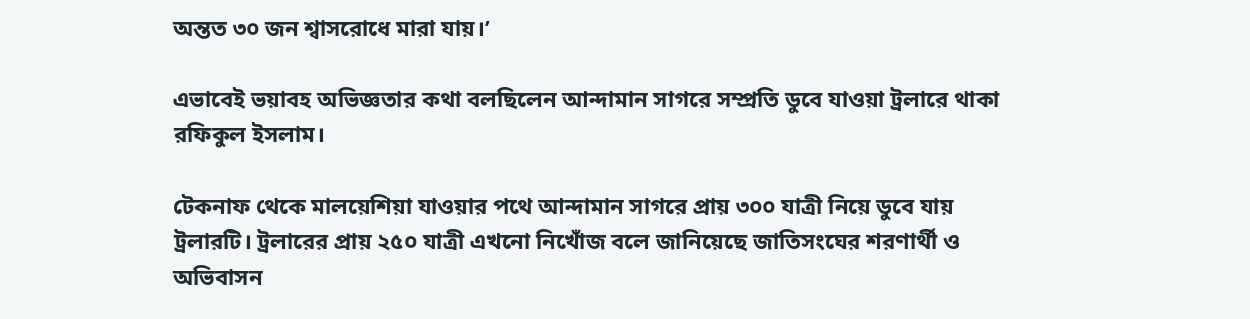অন্তত ৩০ জন শ্বাসরোধে মারা যায়।’

এভাবেই ভয়াবহ অভিজ্ঞতার কথা বলছিলেন আন্দামান সাগরে সম্প্রতি ডুবে যাওয়া ট্রলারে থাকা রফিকুল ইসলাম।

টেকনাফ থেকে মালয়েশিয়া যাওয়ার পথে আন্দামান সাগরে প্রায় ৩০০ যাত্রী নিয়ে ডুবে যায় ট্রলারটি। ট্রলারের প্রায় ২৫০ যাত্রী এখনো নিখোঁজ বলে জানিয়েছে জাতিসংঘের শরণার্থী ও অভিবাসন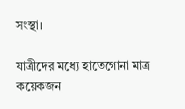সংস্থা।

যাত্রীদের মধ্যে হাতেগোনা মাত্র কয়েকজন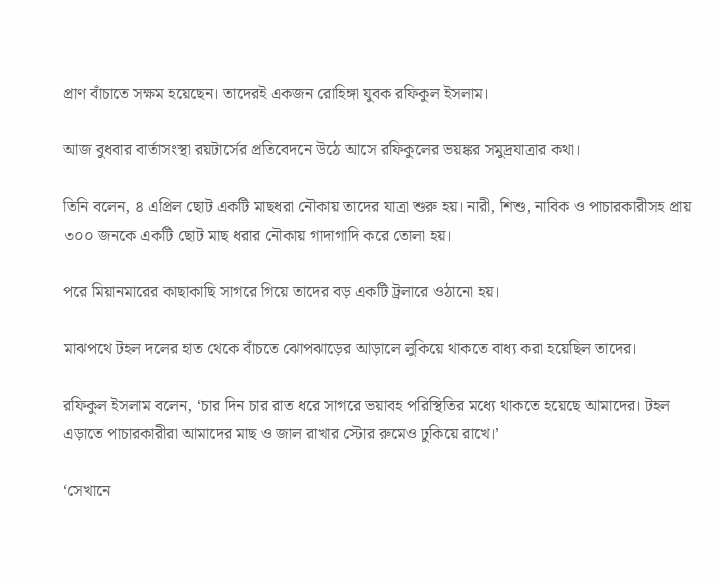প্রাণ বাঁচাতে সক্ষম হয়েছেন। তাদেরই একজন রোহিঙ্গা যুবক রফিকুল ইসলাম।

আজ বুধবার বার্তাসংস্থা রয়টার্সের প্রতিবেদনে উঠে আসে রফিকুলের ভয়ঙ্কর সমুদ্রযাত্রার কথা।

তিনি বলেন, ৪ এপ্রিল ছোট একটি মাছধরা নৌকায় তাদের যাত্রা শুরু হয়। নারী, শিশু, নাবিক ও পাচারকারীসহ প্রায় ৩০০ জনকে একটি ছোট মাছ ধরার নৌকায় গাদাগাদি করে তোলা হয়।

পরে মিয়ানমারের কাছাকাছি সাগরে গিয়ে তাদের বড় একটি ট্রলারে ওঠানো হয়।

মাঝপথে টহল দলের হাত থেকে বাঁচতে ঝোপঝাড়ের আড়ালে লুকিয়ে থাকতে বাধ্য করা হয়েছিল তাদের।

রফিকুল ইসলাম বলেন, ‘চার দিন চার রাত ধরে সাগরে ভয়াবহ পরিস্থিতির মধ্যে থাকতে হয়েছে আমাদের। টহল এড়াতে পাচারকারীরা আমাদের মাছ ও জাল রাখার স্টোর রুমেও ঢুকিয়ে রাখে।’

‘সেখানে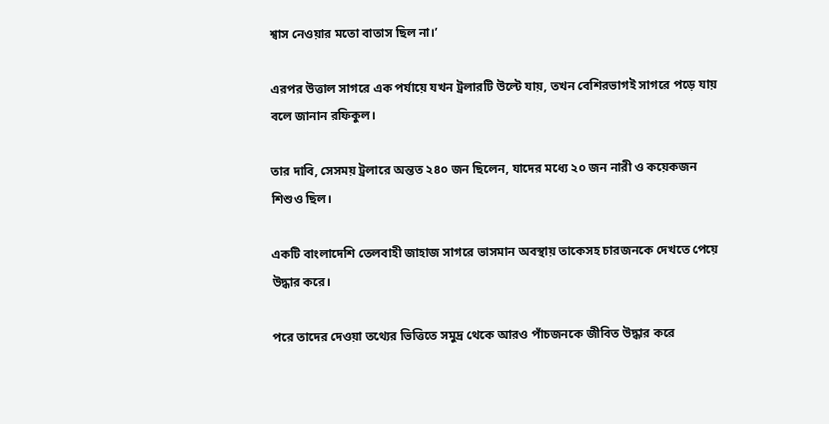শ্বাস নেওয়ার মতো বাতাস ছিল না।’

এরপর উত্তাল সাগরে এক পর্যায়ে যখন ট্রলারটি উল্টে যায়, তখন বেশিরভাগই সাগরে পড়ে যায় বলে জানান রফিকুল।

তার দাবি, সেসময় ট্রলারে অন্তত ২৪০ জন ছিলেন, যাদের মধ্যে ২০ জন নারী ও কয়েকজন শিশুও ছিল।

একটি বাংলাদেশি তেলবাহী জাহাজ সাগরে ভাসমান অবস্থায় তাকেসহ চারজনকে দেখতে পেয়ে উদ্ধার করে।

পরে তাদের দেওয়া তথ্যের ভিত্তিতে সমুদ্র থেকে আরও পাঁচজনকে জীবিত উদ্ধার করে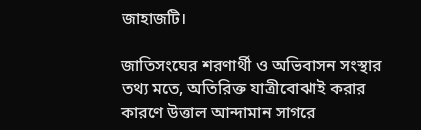জাহাজটি।

জাতিসংঘের শরণার্থী ও অভিবাসন সংস্থার তথ্য মতে, অতিরিক্ত যাত্রীবোঝাই করার কারণে উত্তাল আন্দামান সাগরে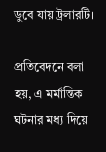ডুবে যায় ট্রলারটি।

প্রতিবেদনে বলা হয়, এ মর্মান্তিক ঘটনার মধ্য দিয়ে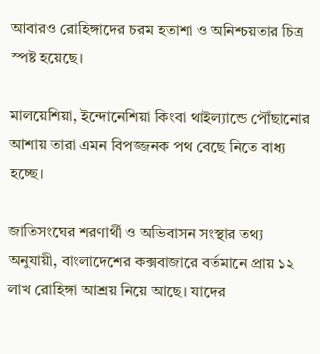আবারও রোহিঙ্গাদের চরম হতাশা ও অনিশ্চয়তার চিত্র স্পষ্ট হয়েছে।

মালয়েশিয়া, ইন্দোনেশিয়া কিংবা থাইল্যান্ডে পৌঁছানোর আশায় তারা এমন বিপজ্জনক পথ বেছে নিতে বাধ্য হচ্ছে।

জাতিসংঘের শরণার্থী ও অভিবাসন সংস্থার তথ্য অনুযায়ী, বাংলাদেশের কক্সবাজারে বর্তমানে প্রায় ১২ লাখ রোহিঙ্গা আশ্রয় নিয়ে আছে। যাদের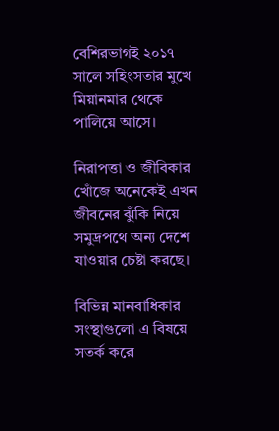বেশিরভাগই ২০১৭ সালে সহিংসতার মুখে মিয়ানমার থেকে পালিয়ে আসে।

নিরাপত্তা ও জীবিকার খোঁজে অনেকেই এখন জীবনের ঝুঁকি নিয়ে সমুদ্রপথে অন্য দেশে যাওয়ার চেষ্টা করছে।

বিভিন্ন মানবাধিকার সংস্থাগুলো এ বিষয়ে সতর্ক করে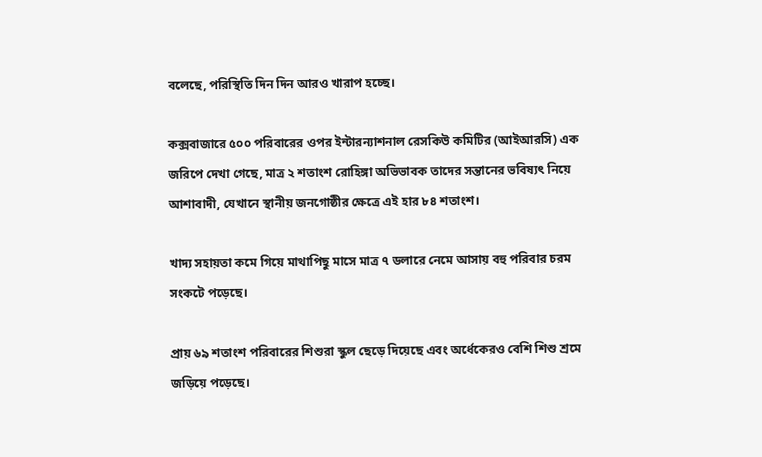বলেছে, পরিস্থিতি দিন দিন আরও খারাপ হচ্ছে।

কক্সবাজারে ৫০০ পরিবারের ওপর ইন্টারন্যাশনাল রেসকিউ কমিটির (আইআরসি) এক জরিপে দেখা গেছে, মাত্র ২ শতাংশ রোহিঙ্গা অভিভাবক তাদের সন্তানের ভবিষ্যৎ নিয়ে আশাবাদী, যেখানে স্থানীয় জনগোষ্ঠীর ক্ষেত্রে এই হার ৮৪ শতাংশ।

খাদ্য সহায়তা কমে গিয়ে মাথাপিছু মাসে মাত্র ৭ ডলারে নেমে আসায় বহু পরিবার চরম সংকটে পড়েছে।

প্রায় ৬৯ শতাংশ পরিবারের শিশুরা স্কুল ছেড়ে দিয়েছে এবং অর্ধেকেরও বেশি শিশু শ্রমে জড়িয়ে পড়েছে।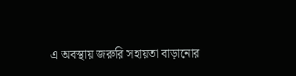এ অবস্থায় জরুরি সহায়তা বাড়ানোর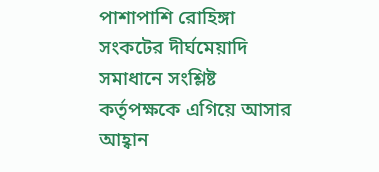পাশাপাশি রোহিঙ্গা সংকটের দীর্ঘমেয়াদি সমাধানে সংশ্লিষ্ট কর্তৃপক্ষকে এগিয়ে আসার আহ্বান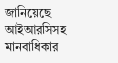জানিয়েছে আইআরসিসহ মানবাধিকার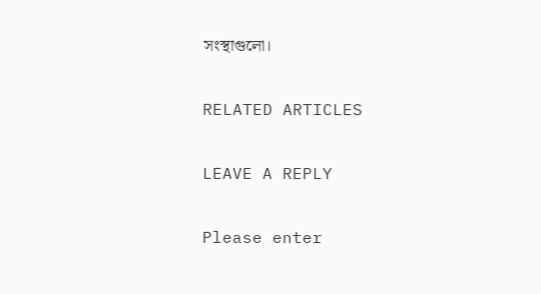সংস্থাগুলো।

RELATED ARTICLES

LEAVE A REPLY

Please enter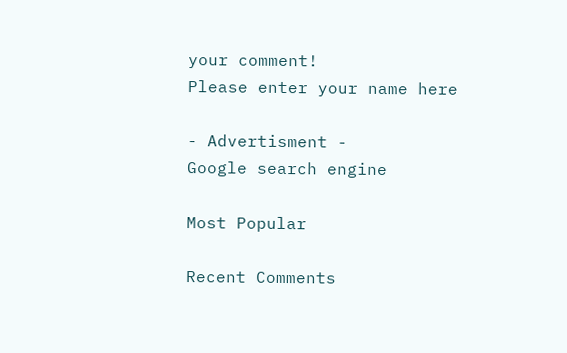your comment!
Please enter your name here

- Advertisment -
Google search engine

Most Popular

Recent Comments